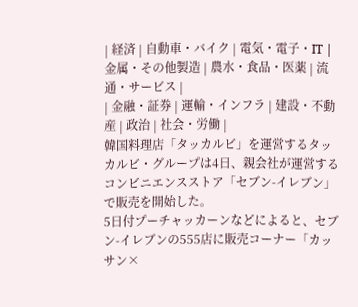| 経済 | 自動車・バイク | 電気・電子・IT | 金属・その他製造 | 農水・食品・医薬 | 流通・サービス |
| 金融・証券 | 運輸・インフラ | 建設・不動産 | 政治 | 社会・労働 |
韓国料理店「タッカルビ」を運営するタッカルビ・グループは4日、親会社が運営するコンビニエンスストア「セブン-イレブン」で販売を開始した。
5日付プーチャッカーンなどによると、セブン-イレブンの555店に販売コーナー「カッサン×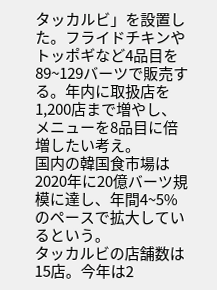タッカルビ」を設置した。フライドチキンやトッポギなど4品目を89~129バーツで販売する。年内に取扱店を1,200店まで増やし、メニューを8品目に倍増したい考え。
国内の韓国食市場は2020年に20億バーツ規模に達し、年間4~5%のペースで拡大しているという。
タッカルビの店舗数は15店。今年は2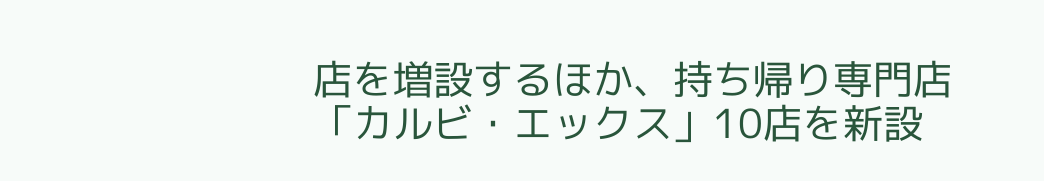店を増設するほか、持ち帰り専門店「カルビ・エックス」10店を新設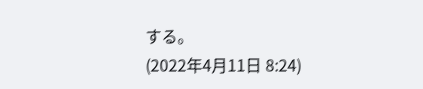する。
(2022年4月11日 8:24)